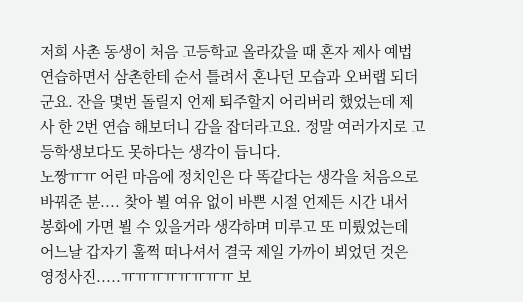저희 사촌 동생이 처음 고등학교 올라갔을 때 혼자 제사 예법 연습하면서 삼촌한테 순서 틀려서 혼나던 모습과 오버랩 되더군요. 잔을 몇번 돌릴지 언제 퇴주할지 어리버리 했었는데 제사 한 2번 연습 해보더니 감을 잡더라고요. 정말 여러가지로 고등학생보다도 못하다는 생각이 듭니다.
노짱ㅠㅠ 어린 마음에 정치인은 다 똑같다는 생각을 처음으로 바꿔준 분.... 찾아 뵐 여유 없이 바쁜 시절 언제든 시간 내서 봉화에 가면 뵐 수 있을거라 생각하며 미루고 또 미뤘었는데 어느날 갑자기 훌쩍 떠나셔서 결국 제일 가까이 뵈었던 것은 영정사진.....ㅠㅠㅠㅠㅠㅠㅠㅠ 보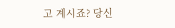고 계시죠? 당신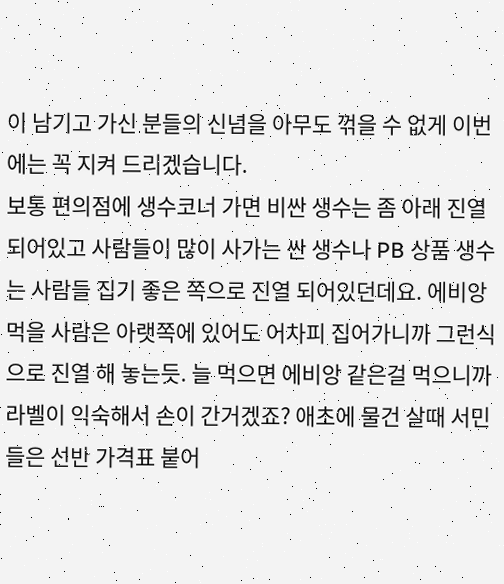이 남기고 가신 분들의 신념을 아무도 꺾을 수 없게 이번에는 꼭 지켜 드리겠습니다.
보통 편의점에 생수코너 가면 비싼 생수는 좀 아래 진열 되어있고 사람들이 많이 사가는 싼 생수나 PB 상품 생수는 사람들 집기 좋은 쪽으로 진열 되어있던데요. 에비앙 먹을 사람은 아랫쪽에 있어도 어차피 집어가니까 그런식으로 진열 해 놓는듯. 늘 먹으면 에비앙 같은걸 먹으니까 라벨이 익숙해서 손이 간거겠죠? 애초에 물건 살때 서민들은 선반 가격표 붙어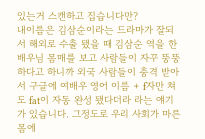있는거 스캔하고 집습니다만?
내이름은 김삼순이라는 드라마가 잘되서 해외로 수출 됐을 때 김삼순 역을 한 배우님 몸매를 보고 사람들이 자꾸 뚱뚱하다고 하니까 외국 사람들이 충격 받아서 구글에 여배우 영어 이름 + f자만 쳐도 fat이 자동 완성 됐다더라 라는 얘기가 있습니다. 그정도로 우리 사회가 마른 몸에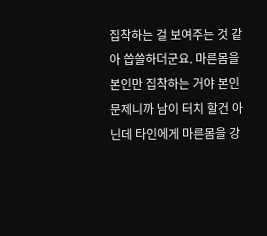집착하는 걸 보여주는 것 같아 씁쓸하더군요. 마른몸을 본인만 집착하는 거야 본인 문제니까 남이 터치 할건 아닌데 타인에게 마른몸을 강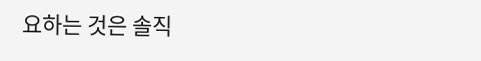요하는 것은 솔직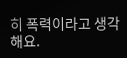히 폭력이라고 생각해요.